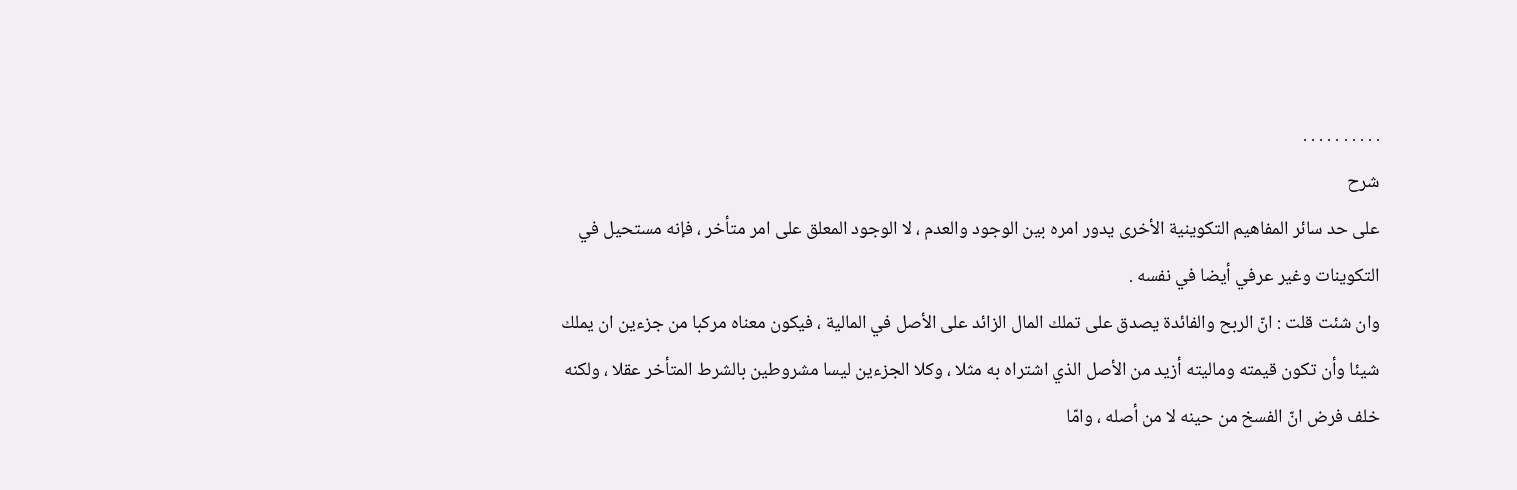. . . . . . . . . .
شرح
على حد سائر المفاهيم التكوينية الأخرى يدور امره بين الوجود والعدم ، لا الوجود المعلق على امر متأخر ، فإنه مستحيل في التكوينات وغير عرفي أيضا في نفسه .
وان شئت قلت : انّ الربح والفائدة يصدق على تملك المال الزائد على الأصل في المالية ، فيكون معناه مركبا من جزءين ان يملك شيئا وأن تكون قيمته وماليته أزيد من الأصل الذي اشتراه به مثلا ، وكلا الجزءين ليسا مشروطين بالشرط المتأخر عقلا ، ولكنه خلف فرض انّ الفسخ من حينه لا من أصله ، وامّا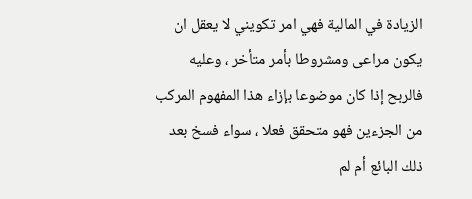الزيادة في المالية فهي امر تكويني لا يعقل ان يكون مراعى ومشروطا بأمر متأخر ، وعليه فالربح إذا كان موضوعا بإزاء هذا المفهوم المركب من الجزءين فهو متحقق فعلا ، سواء فسخ بعد ذلك البائع أم لم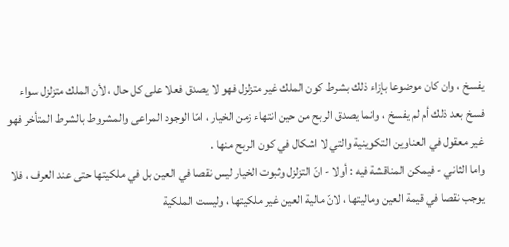يفسخ ، وان كان موضوعا بإزاء ذلك بشرط كون الملك غير متزلزل فهو لا يصدق فعلا على كل حال ، لأن الملك متزلزل سواء فسخ بعد ذلك أم لم يفسخ ، وانما يصدق الربح من حين انتهاء زمن الخيار ، امّا الوجود المراعى والمشروط بالشرط المتأخر فهو غير معقول في العناوين التكوينية والتي لا اشكال في كون الربح منها .
واما الثاني - فيمكن المناقشة فيه : أولا - انّ التزلزل وثبوت الخيار ليس نقصا في العين بل في ملكيتها حتى عند العرف ، فلا يوجب نقصا في قيمة العين وماليتها ، لانّ مالية العين غير ملكيتها ، وليست الملكية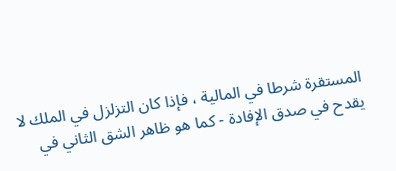المستقرة شرطا في المالية ، فإذا كان التزلزل في الملك لا يقدح في صدق الإفادة - كما هو ظاهر الشق الثاني في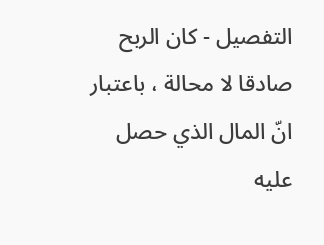التفصيل - كان الربح صادقا لا محالة ، باعتبار انّ المال الذي حصل عليه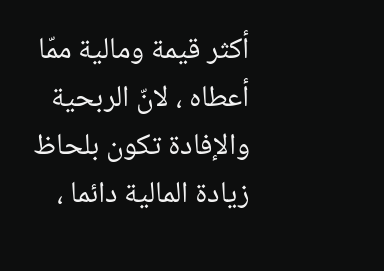أكثر قيمة ومالية ممّا أعطاه ، لانّ الربحية والإفادة تكون بلحاظ زيادة المالية دائما ،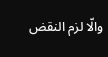والّا لزم النقض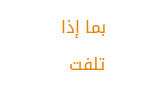بما إذا تلفت